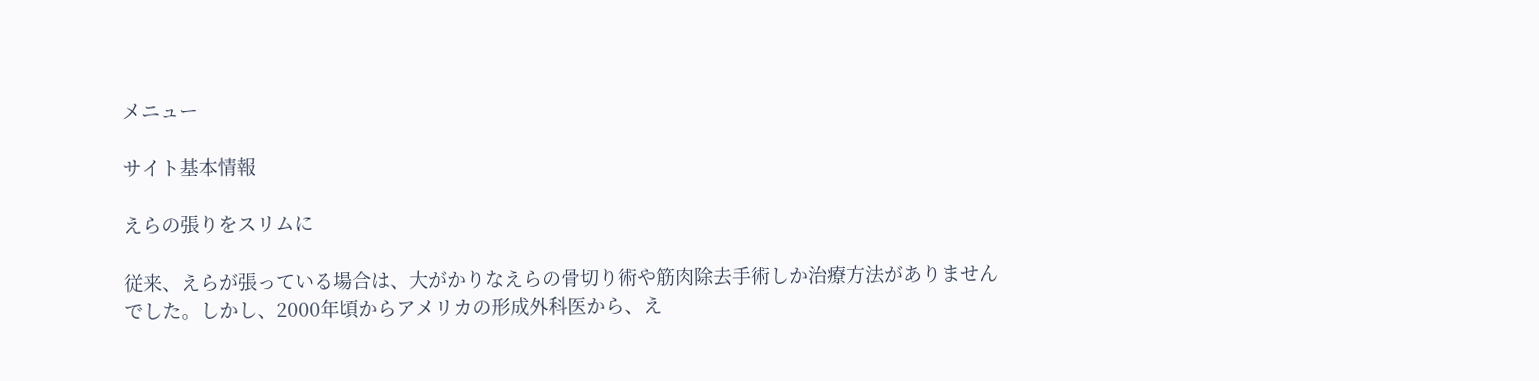メニュー

サイト基本情報

えらの張りをスリムに

従来、えらが張っている場合は、大がかりなえらの骨切り術や筋肉除去手術しか治療方法がありませんでした。しかし、2000年頃からアメリカの形成外科医から、え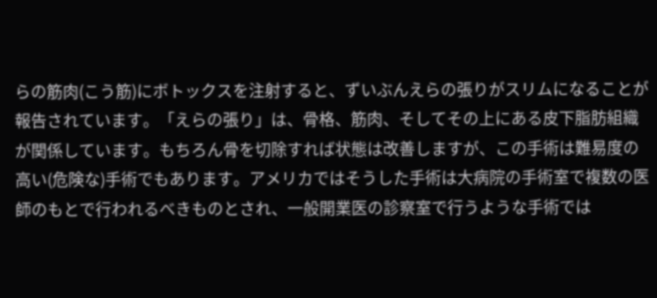らの筋肉(こう筋)にボトックスを注射すると、ずいぶんえらの張りがスリムになることが報告されています。「えらの張り」は、骨格、筋肉、そしてその上にある皮下脂肪組織が関係しています。もちろん骨を切除すれば状態は改善しますが、この手術は難易度の高い(危険な)手術でもあります。アメリカではそうした手術は大病院の手術室で複数の医師のもとで行われるべきものとされ、一般開業医の診察室で行うような手術では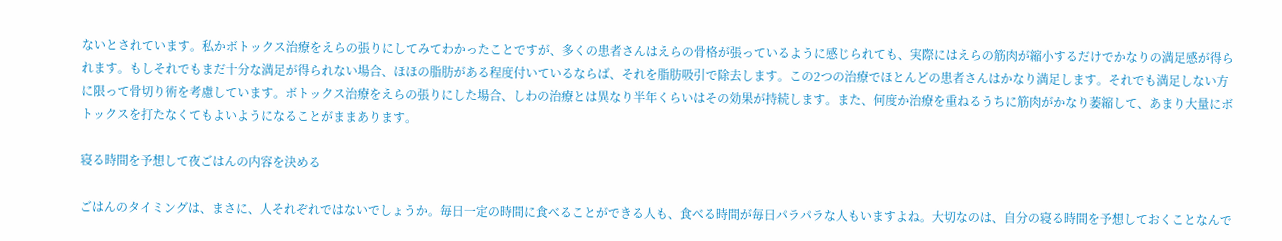ないとされています。私かボトックス治療をえらの張りにしてみてわかったことですが、多くの患者さんはえらの骨格が張っているように感じられても、実際にはえらの筋肉が縮小するだけでかなりの満足感が得られます。もしそれでもまだ十分な満足が得られない場合、ほほの脂肪がある程度付いているならば、それを脂肪吸引で除去します。この2つの治療でほとんどの患者さんはかなり満足します。それでも満足しない方に限って骨切り術を考慮しています。ボトックス治療をえらの張りにした場合、しわの治療とは異なり半年くらいはその効果が持続します。また、何度か治療を重ねるうちに筋肉がかなり萎縮して、あまり大量にボトックスを打たなくてもよいようになることがままあります。

寝る時間を予想して夜ごはんの内容を決める

ごはんのタイミングは、まさに、人それぞれではないでしょうか。毎日一定の時間に食べることができる人も、食べる時間が毎日パラパラな人もいますよね。大切なのは、自分の寝る時間を予想しておくことなんで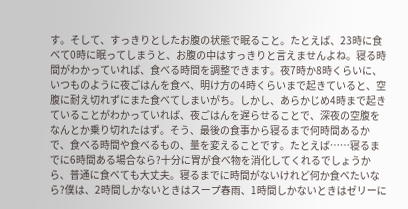す。そして、すっきりとしたお腹の状態で眠ること。たとえば、23時に食べて0時に眠ってしまうと、お腹の中はすっきりと言えませんよね。寝る時間がわかっていれば、食べる時間を調整できます。夜7時か8時くらいに、いつものように夜ごはんを食べ、明け方の4時くらいまで起きていると、空腹に耐え切れずにまた食べてしまいがち。しかし、あらかじめ4時まで起きていることがわかっていれば、夜ごはんを遅らせることで、深夜の空腹をなんとか乗り切れたはず。そう、最後の食事から寝るまで何時間あるかで、食べる時間や食べるもの、量を変えることです。たとえば……寝るまでに6時間ある場合なら?十分に胃が食べ物を消化してくれるでしょうから、普通に食べても大丈夫。寝るまでに時間がないけれど何か食べたいなら?僕は、2時間しかないときはスープ春雨、1時間しかないときはゼリーに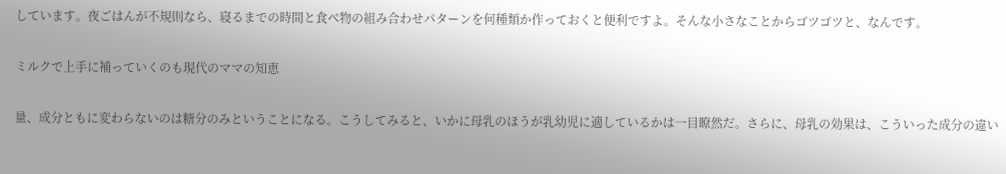しています。夜ごはんが不規則なら、寝るまでの時間と食べ物の組み合わせパターンを何種類か作っておくと便利ですよ。そんな小さなことからゴツゴツと、なんです。

ミルクで上手に補っていくのも現代のママの知恵

量、成分ともに変わらないのは糖分のみということになる。こうしてみると、いかに母乳のほうが乳幼児に適しているかは一目瞭然だ。さらに、母乳の効果は、こういった成分の違い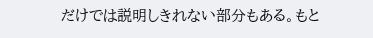だけでは説明しきれない部分もある。もと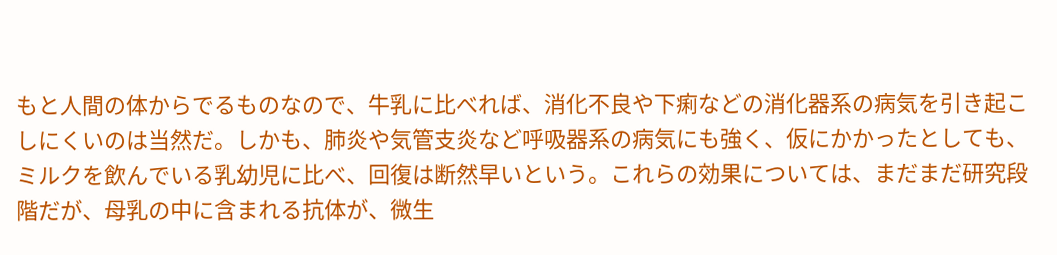もと人間の体からでるものなので、牛乳に比べれば、消化不良や下痢などの消化器系の病気を引き起こしにくいのは当然だ。しかも、肺炎や気管支炎など呼吸器系の病気にも強く、仮にかかったとしても、ミルクを飲んでいる乳幼児に比べ、回復は断然早いという。これらの効果については、まだまだ研究段階だが、母乳の中に含まれる抗体が、微生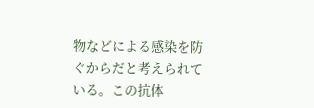物などによる感染を防ぐからだと考えられている。この抗体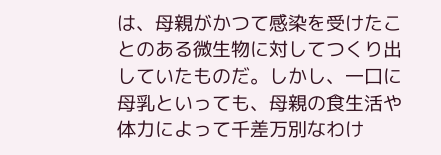は、母親がかつて感染を受けたことのある微生物に対してつくり出していたものだ。しかし、一口に母乳といっても、母親の食生活や体力によって千差万別なわけ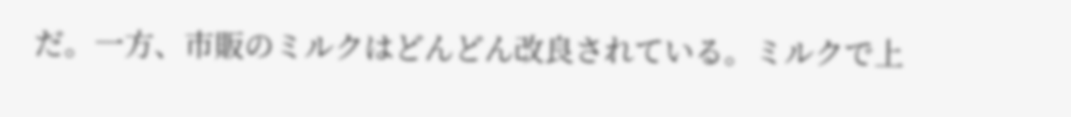だ。一方、市販のミルクはどんどん改良されている。ミルクで上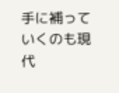手に補っていくのも現代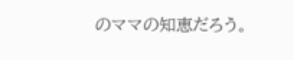のママの知恵だろう。